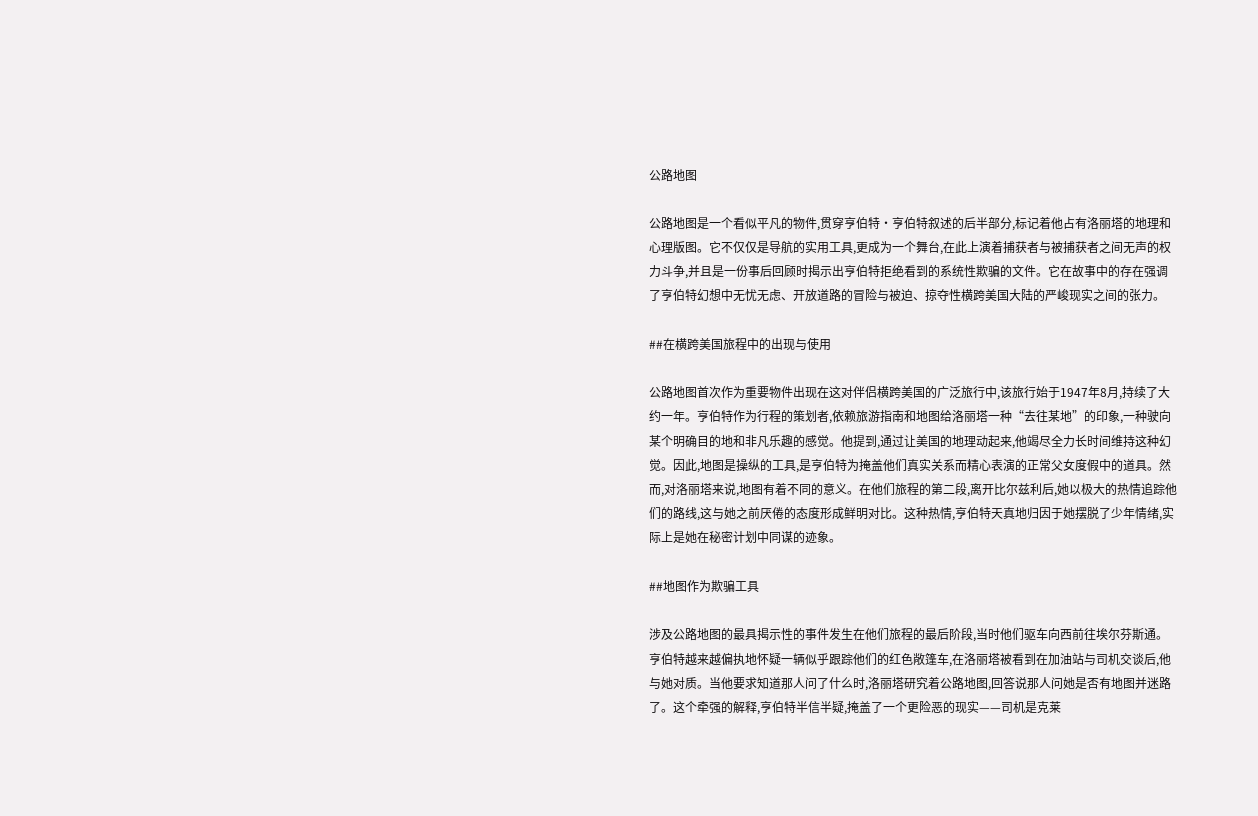公路地图

公路地图是一个看似平凡的物件,贯穿亨伯特·亨伯特叙述的后半部分,标记着他占有洛丽塔的地理和心理版图。它不仅仅是导航的实用工具,更成为一个舞台,在此上演着捕获者与被捕获者之间无声的权力斗争,并且是一份事后回顾时揭示出亨伯特拒绝看到的系统性欺骗的文件。它在故事中的存在强调了亨伯特幻想中无忧无虑、开放道路的冒险与被迫、掠夺性横跨美国大陆的严峻现实之间的张力。

##在横跨美国旅程中的出现与使用

公路地图首次作为重要物件出现在这对伴侣横跨美国的广泛旅行中,该旅行始于1947年8月,持续了大约一年。亨伯特作为行程的策划者,依赖旅游指南和地图给洛丽塔一种“去往某地”的印象,一种驶向某个明确目的地和非凡乐趣的感觉。他提到,通过让美国的地理动起来,他竭尽全力长时间维持这种幻觉。因此,地图是操纵的工具,是亨伯特为掩盖他们真实关系而精心表演的正常父女度假中的道具。然而,对洛丽塔来说,地图有着不同的意义。在他们旅程的第二段,离开比尔兹利后,她以极大的热情追踪他们的路线,这与她之前厌倦的态度形成鲜明对比。这种热情,亨伯特天真地归因于她摆脱了少年情绪,实际上是她在秘密计划中同谋的迹象。

##地图作为欺骗工具

涉及公路地图的最具揭示性的事件发生在他们旅程的最后阶段,当时他们驱车向西前往埃尔芬斯通。亨伯特越来越偏执地怀疑一辆似乎跟踪他们的红色敞篷车,在洛丽塔被看到在加油站与司机交谈后,他与她对质。当他要求知道那人问了什么时,洛丽塔研究着公路地图,回答说那人问她是否有地图并迷路了。这个牵强的解释,亨伯特半信半疑,掩盖了一个更险恶的现实——司机是克莱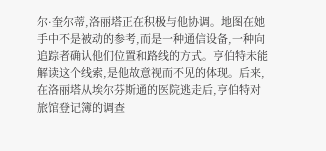尔·奎尔蒂,洛丽塔正在积极与他协调。地图在她手中不是被动的参考,而是一种通信设备,一种向追踪者确认他们位置和路线的方式。亨伯特未能解读这个线索,是他故意视而不见的体现。后来,在洛丽塔从埃尔芬斯通的医院逃走后,亨伯特对旅馆登记簿的调查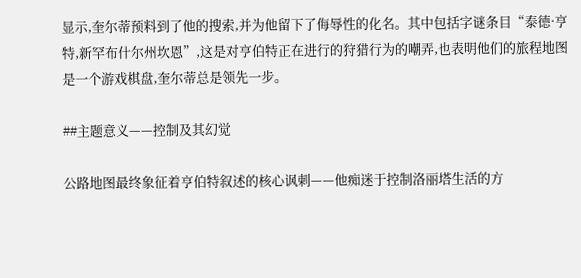显示,奎尔蒂预料到了他的搜索,并为他留下了侮辱性的化名。其中包括字谜条目“泰德·亨特,新罕布什尔州坎恩”,这是对亨伯特正在进行的狩猎行为的嘲弄,也表明他们的旅程地图是一个游戏棋盘,奎尔蒂总是领先一步。

##主题意义——控制及其幻觉

公路地图最终象征着亨伯特叙述的核心讽刺——他痴迷于控制洛丽塔生活的方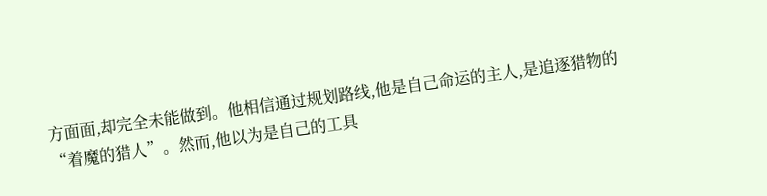方面面,却完全未能做到。他相信通过规划路线,他是自己命运的主人,是追逐猎物的“着魔的猎人”。然而,他以为是自己的工具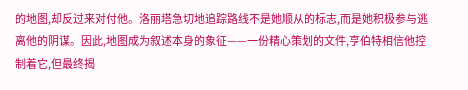的地图,却反过来对付他。洛丽塔急切地追踪路线不是她顺从的标志,而是她积极参与逃离他的阴谋。因此,地图成为叙述本身的象征——一份精心策划的文件,亨伯特相信他控制着它,但最终揭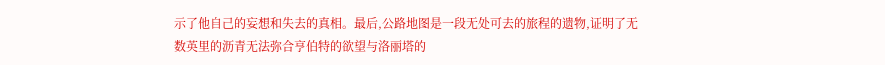示了他自己的妄想和失去的真相。最后,公路地图是一段无处可去的旅程的遗物,证明了无数英里的沥青无法弥合亨伯特的欲望与洛丽塔的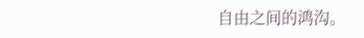自由之间的鸿沟。